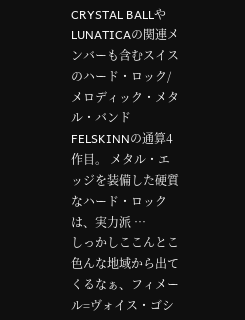CRYSTAL BALLやLUNATICAの関連メンバーも含むスイスのハード・ロック/メロディック・メタル・バンドFELSKINNの通算4作目。 メタル・エッジを装備した硬質なハード・ロックは、実力派 …
しっかしここんとこ色んな地域から出てくるなぁ、フィメール=ヴォイス・ゴシ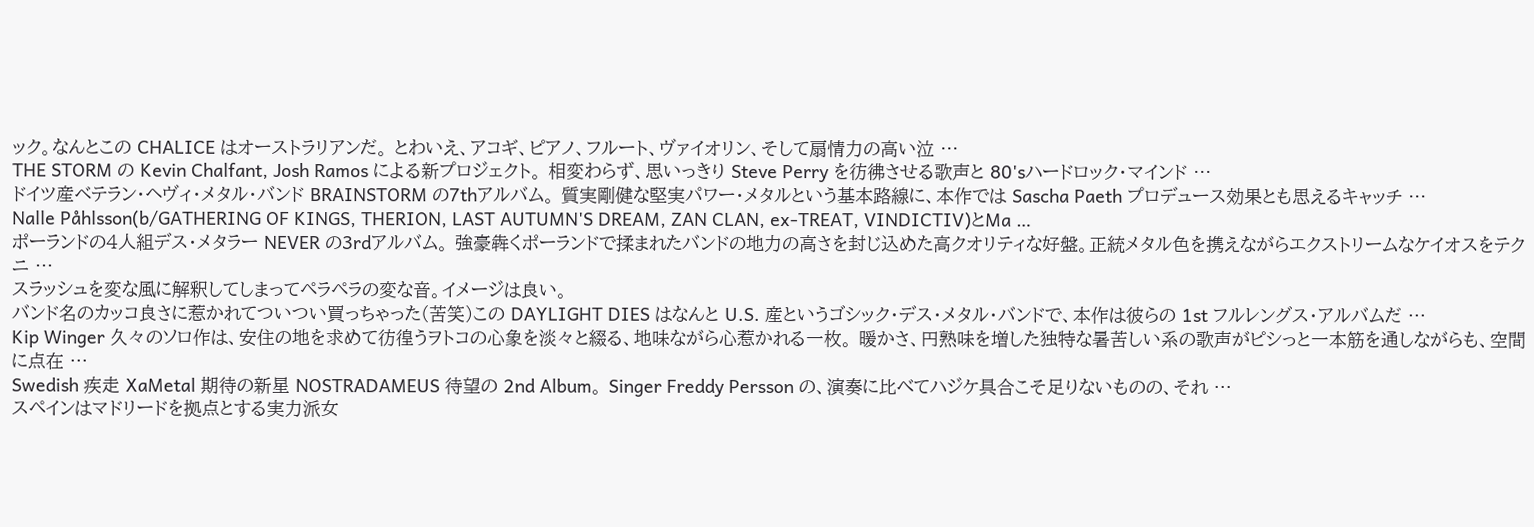ック。なんとこの CHALICE はオーストラリアンだ。 とわいえ、アコギ、ピアノ、フルート、ヴァイオリン、そして扇情力の高い泣 …
THE STORM の Kevin Chalfant, Josh Ramos による新プロジェクト。 相変わらず、思いっきり Steve Perry を彷彿させる歌声と 80'sハードロック・マインド …
ドイツ産ベテラン・ヘヴィ・メタル・バンド BRAINSTORM の7thアルバム。 質実剛健な堅実パワー・メタルという基本路線に、本作では Sascha Paeth プロデュース効果とも思えるキャッチ …
Nalle Påhlsson(b/GATHERING OF KINGS, THERION, LAST AUTUMN'S DREAM, ZAN CLAN, ex-TREAT, VINDICTIV)とMa …
ポーランドの4人組デス・メタラー NEVER の3rdアルバム。 強豪犇くポーランドで揉まれたバンドの地力の高さを封じ込めた高クオリティな好盤。正統メタル色を携えながらエクストリームなケイオスをテクニ …
スラッシュを変な風に解釈してしまってペラペラの変な音。イメージは良い。
バンド名のカッコ良さに惹かれてついつい買っちゃった(苦笑)この DAYLIGHT DIES はなんと U.S. 産というゴシック・デス・メタル・バンドで、本作は彼らの 1st フルレングス・アルバムだ …
Kip Winger 久々のソロ作は、安住の地を求めて彷徨うヲトコの心象を淡々と綴る、地味ながら心惹かれる一枚。 暖かさ、円熟味を増した独特な暑苦しい系の歌声がピシっと一本筋を通しながらも、空間に点在 …
Swedish 疾走 XaMetal 期待の新星 NOSTRADAMEUS 待望の 2nd Album。 Singer Freddy Persson の、演奏に比べてハジケ具合こそ足りないものの、それ …
スペインはマドリードを拠点とする実力派女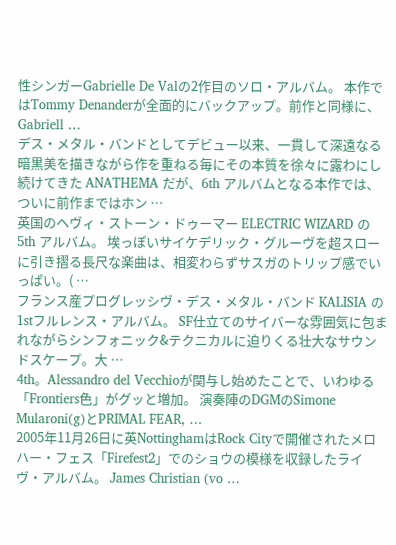性シンガーGabrielle De Valの2作目のソロ・アルバム。 本作ではTommy Denanderが全面的にバックアップ。前作と同様に、Gabriell …
デス・メタル・バンドとしてデビュー以来、一貫して深遠なる暗黒美を描きながら作を重ねる毎にその本質を徐々に露わにし続けてきた ANATHEMA だが、6th アルバムとなる本作では、ついに前作まではホン …
英国のヘヴィ・ストーン・ドゥーマー ELECTRIC WIZARD の 5th アルバム。 埃っぽいサイケデリック・グルーヴを超スローに引き摺る長尺な楽曲は、相変わらずサスガのトリップ感でいっぱい。( …
フランス産プログレッシヴ・デス・メタル・バンド KALISIA の1stフルレンス・アルバム。 SF仕立てのサイバーな雰囲気に包まれながらシンフォニック&テクニカルに迫りくる壮大なサウンドスケープ。大 …
4th。Alessandro del Vecchioが関与し始めたことで、いわゆる「Frontiers色」がグッと増加。 演奏陣のDGMのSimone Mularoni(g)とPRIMAL FEAR, …
2005年11月26日に英NottinghamはRock Cityで開催されたメロハー・フェス「Firefest2」でのショウの模様を収録したライヴ・アルバム。 James Christian (vo …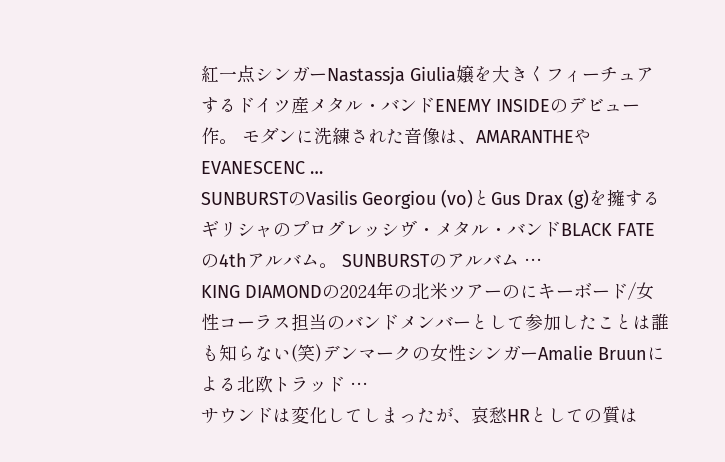紅一点シンガーNastassja Giulia嬢を大きくフィーチュアするドイツ産メタル・バンドENEMY INSIDEのデビュー作。 モダンに洗練された音像は、AMARANTHEやEVANESCENC …
SUNBURSTのVasilis Georgiou (vo)とGus Drax (g)を擁するギリシャのプログレッシヴ・メタル・バンドBLACK FATEの4thアルバム。 SUNBURSTのアルバム …
KING DIAMONDの2024年の北米ツアーのにキーボード/女性コーラス担当のバンドメンバーとして参加したことは誰も知らない(笑)デンマークの女性シンガーAmalie Bruunによる北欧トラッド …
サウンドは変化してしまったが、哀愁HRとしての質は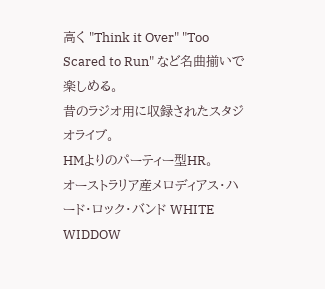高く "Think it Over" "Too Scared to Run" など名曲揃いで楽しめる。
昔のラジオ用に収録されたスタジオライブ。
HMよりのパーティー型HR。
オーストラリア産メロディアス・ハード・ロック・バンド WHITE WIDDOW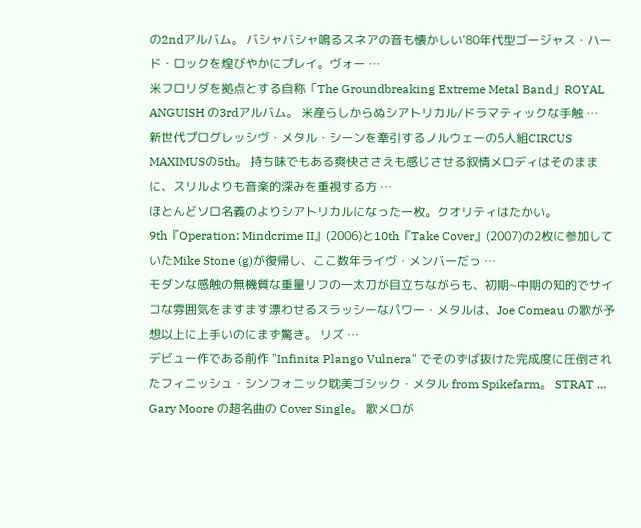の2ndアルバム。 バシャバシャ鳴るスネアの音も懐かしい'80年代型ゴージャス・ハード・ロックを煌びやかにプレイ。ヴォー …
米フロリダを拠点とする自称「The Groundbreaking Extreme Metal Band」ROYAL ANGUISH の3rdアルバム。 米産らしからぬシアトリカル/ドラマティックな手触 …
新世代プログレッシヴ・メタル・シーンを牽引するノルウェーの5人組CIRCUS MAXIMUSの5th。 持ち味でもある爽快ささえも感じさせる叙情メロディはそのままに、スリルよりも音楽的深みを重視する方 …
ほとんどソロ名義のよりシアトリカルになった一枚。クオリティはたかい。
9th『Operation: Mindcrime II』(2006)と10th『Take Cover』(2007)の2枚に参加していたMike Stone (g)が復帰し、ここ数年ライヴ・メンバーだっ …
モダンな感触の無機質な重量リフの一太刀が目立ちながらも、初期~中期の知的でサイコな雰囲気をますます漂わせるスラッシーなパワー・メタルは、Joe Comeau の歌が予想以上に上手いのにまず驚き。 リズ …
デビュー作である前作 "Infinita Plango Vulnera" でそのずば抜けた完成度に圧倒されたフィニッシュ・シンフォニック耽美ゴシック・メタル from Spikefarm。 STRAT …
Gary Moore の超名曲の Cover Single。 歌メロが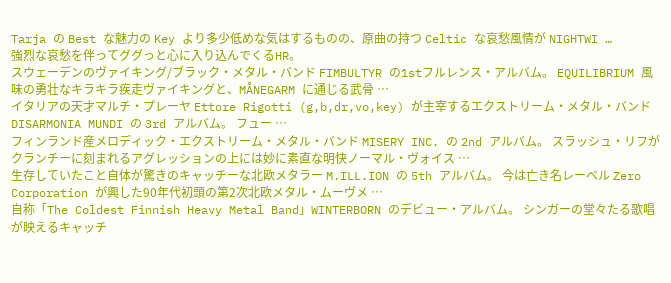Tarja の Best な魅力の Key より多少低めな気はするものの、原曲の持つ Celtic な哀愁風情が NIGHTWI …
強烈な哀愁を伴ってググっと心に入り込んでくるHR。
スウェーデンのヴァイキング/ブラック・メタル・バンド FIMBULTYR の1stフルレンス・アルバム。 EQUILIBRIUM 風味の勇壮なキラキラ疾走ヴァイキングと、MÅNEGARM に通じる武骨 …
イタリアの天才マルチ・プレーヤ Ettore Rigotti (g,b,dr,vo,key) が主宰するエクストリーム・メタル・バンド DISARMONIA MUNDI の 3rd アルバム。 フュー …
フィンランド産メロディック・エクストリーム・メタル・バンド MISERY INC. の 2nd アルバム。 スラッシュ・リフがクランチーに刻まれるアグレッションの上には妙に素直な明快ノーマル・ヴォイス …
生存していたこと自体が驚きのキャッチーな北欧メタラー M.ILL.ION の 5th アルバム。 今は亡き名レーベル Zero Corporation が興した90年代初頭の第2次北欧メタル・ムーヴメ …
自称「The Coldest Finnish Heavy Metal Band」WINTERBORN のデビュー・アルバム。 シンガーの堂々たる歌唱が映えるキャッチ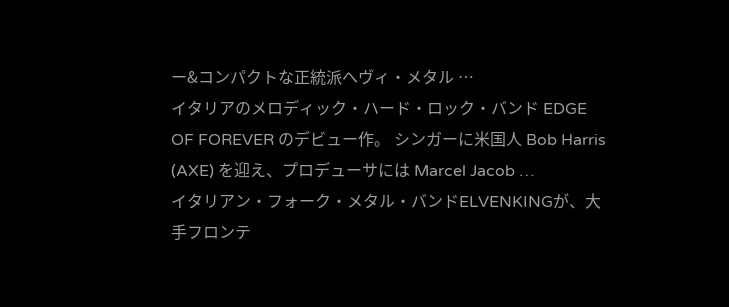ー&コンパクトな正統派へヴィ・メタル …
イタリアのメロディック・ハード・ロック・バンド EDGE OF FOREVER のデビュー作。 シンガーに米国人 Bob Harris (AXE) を迎え、プロデューサには Marcel Jacob …
イタリアン・フォーク・メタル・バンドELVENKINGが、大手フロンテ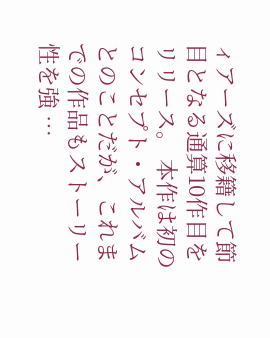ィアーズに移籍して節目となる通算10作目をリリース。 本作は初のコンセプト・アルバムとのことだが、これまでの作品もストーリー性を強 …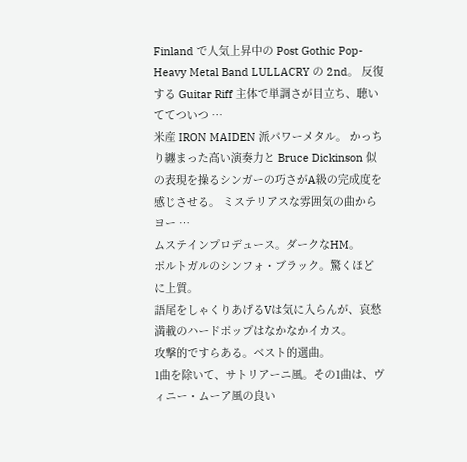Finland で人気上昇中の Post Gothic Pop-Heavy Metal Band LULLACRY の 2nd。 反復する Guitar Riff 主体で単調さが目立ち、聴いててついつ …
米産 IRON MAIDEN 派パワーメタル。 かっちり纏まった高い演奏力と Bruce Dickinson 似の表現を操るシンガーの巧さがA級の完成度を感じさせる。 ミステリアスな雰囲気の曲からヨー …
ムステインプロデュース。ダークなHM。
ポルトガルのシンフォ・ブラック。驚くほどに上質。
語尾をしゃくりあげるVは気に入らんが、哀愁満載のハードポップはなかなかイカス。
攻撃的ですらある。ベスト的選曲。
1曲を除いて、サトリアーニ風。その1曲は、ヴィニー・ムーア風の良い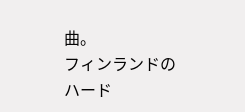曲。
フィンランドのハード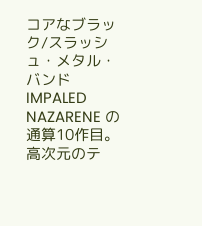コアなブラック/スラッシュ・メタル・バンド IMPALED NAZARENE の通算10作目。 高次元のテ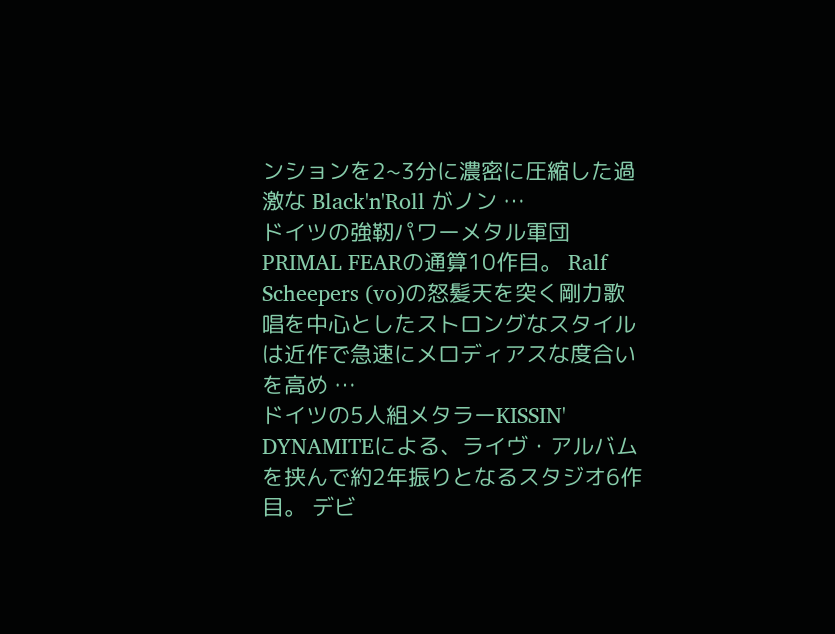ンションを2~3分に濃密に圧縮した過激な Black'n'Roll がノン …
ドイツの強靭パワーメタル軍団PRIMAL FEARの通算10作目。 Ralf Scheepers (vo)の怒髪天を突く剛力歌唱を中心としたストロングなスタイルは近作で急速にメロディアスな度合いを高め …
ドイツの5人組メタラーKISSIN' DYNAMITEによる、ライヴ・アルバムを挟んで約2年振りとなるスタジオ6作目。 デビ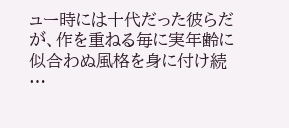ュー時には十代だった彼らだが、作を重ねる毎に実年齢に似合わぬ風格を身に付け続 …